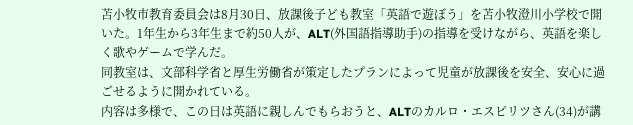苫小牧市教育委員会は8月30日、放課後子ども教室「英語で遊ぼう」を苫小牧澄川小学校で開いた。1年生から3年生まで約50人が、ALT(外国語指導助手)の指導を受けながら、英語を楽しく歌やゲームで学んだ。
同教室は、文部科学省と厚生労働省が策定したプランによって児童が放課後を安全、安心に過ごせるように開かれている。
内容は多様で、この日は英語に親しんでもらおうと、ALTのカルロ・エスピリツさん(34)が講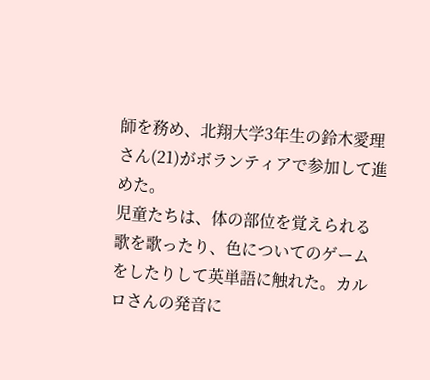師を務め、北翔大学3年生の鈴木愛理さん(21)がボランティアで参加して進めた。
児童たちは、体の部位を覚えられる歌を歌ったり、色についてのゲームをしたりして英単語に触れた。カルロさんの発音に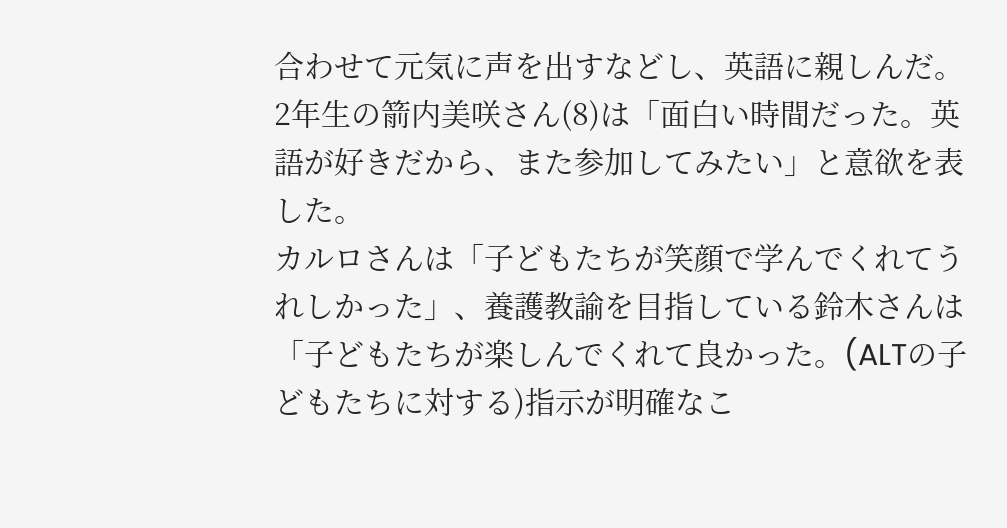合わせて元気に声を出すなどし、英語に親しんだ。2年生の箭内美咲さん(8)は「面白い時間だった。英語が好きだから、また参加してみたい」と意欲を表した。
カルロさんは「子どもたちが笑顔で学んでくれてうれしかった」、養護教諭を目指している鈴木さんは「子どもたちが楽しんでくれて良かった。(ALTの子どもたちに対する)指示が明確なこ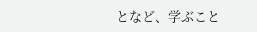となど、学ぶこと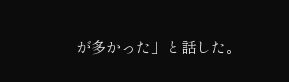が多かった」と話した。